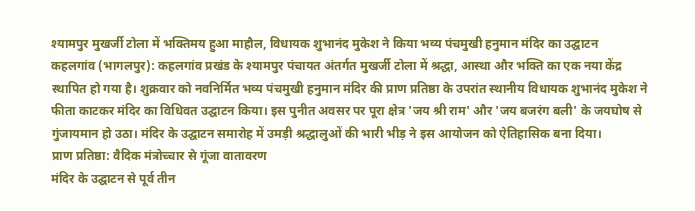श्यामपुर मुखर्जी टोला में भक्तिमय हुआ माहौल, विधायक शुभानंद मुकेश ने किया भव्य पंचमुखी हनुमान मंदिर का उद्घाटन
कहलगांव (भागलपुर): कहलगांव प्रखंड के श्यामपुर पंचायत अंतर्गत मुखर्जी टोला में श्रद्धा, आस्था और भक्ति का एक नया केंद्र स्थापित हो गया है। शुक्रवार को नवनिर्मित भव्य पंचमुखी हनुमान मंदिर की प्राण प्रतिष्ठा के उपरांत स्थानीय विधायक शुभानंद मुकेश ने फीता काटकर मंदिर का विधिवत उद्घाटन किया। इस पुनीत अवसर पर पूरा क्षेत्र 'जय श्री राम' और 'जय बजरंग बली' के जयघोष से गुंजायमान हो उठा। मंदिर के उद्घाटन समारोह में उमड़ी श्रद्धालुओं की भारी भीड़ ने इस आयोजन को ऐतिहासिक बना दिया।
प्राण प्रतिष्ठा: वैदिक मंत्रोच्चार से गूंजा वातावरण
मंदिर के उद्घाटन से पूर्व तीन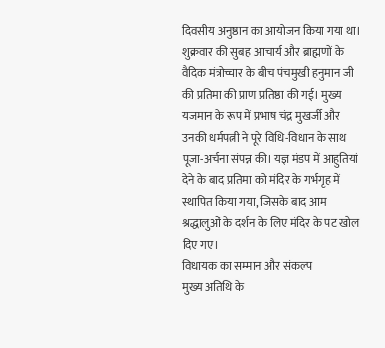दिवसीय अनुष्ठान का आयोजन किया गया था। शुक्रवार की सुबह आचार्य और ब्राह्मणों के वैदिक मंत्रोच्चार के बीच पंचमुखी हनुमान जी की प्रतिमा की प्राण प्रतिष्ठा की गई। मुख्य यजमान के रूप में प्रभाष चंद्र मुखर्जी और उनकी धर्मपत्नी ने पूरे विधि-विधान के साथ पूजा-अर्चना संपन्न की। यज्ञ मंडप में आहुतियां देने के बाद प्रतिमा को मंदिर के गर्भगृह में स्थापित किया गया, जिसके बाद आम श्रद्धालुओं के दर्शन के लिए मंदिर के पट खोल दिए गए।
विधायक का सम्मान और संकल्प
मुख्य अतिथि के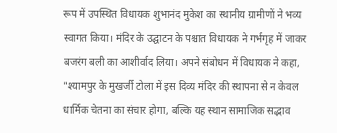रूप में उपस्थित विधायक शुभानंद मुकेश का स्थानीय ग्रामीणों ने भव्य स्वागत किया। मंदिर के उद्घाटन के पश्चात विधायक ने गर्भगृह में जाकर बजरंग बली का आशीर्वाद लिया। अपने संबोधन में विधायक ने कहा, "श्यामपुर के मुखर्जी टोला में इस दिव्य मंदिर की स्थापना से न केवल धार्मिक चेतना का संचार होगा, बल्कि यह स्थान सामाजिक सद्भाव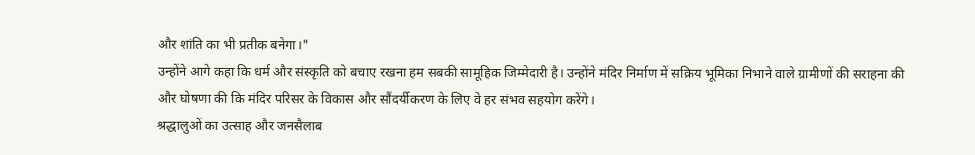और शांति का भी प्रतीक बनेगा।"
उन्होंने आगे कहा कि धर्म और संस्कृति को बचाए रखना हम सबकी सामूहिक जिम्मेदारी है। उन्होंने मंदिर निर्माण में सक्रिय भूमिका निभाने वाले ग्रामीणों की सराहना की और घोषणा की कि मंदिर परिसर के विकास और सौंदर्यीकरण के लिए वे हर संभव सहयोग करेंगे।
श्रद्धालुओं का उत्साह और जनसैलाब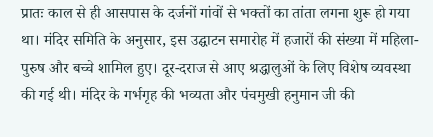प्रातः काल से ही आसपास के दर्जनों गांवों से भक्तों का तांता लगना शुरू हो गया था। मंदिर समिति के अनुसार, इस उद्घाटन समारोह में हजारों की संख्या में महिला-पुरुष और बच्चे शामिल हुए। दूर-दराज से आए श्रद्धालुओं के लिए विशेष व्यवस्था की गई थी। मंदिर के गर्भगृह की भव्यता और पंचमुखी हनुमान जी की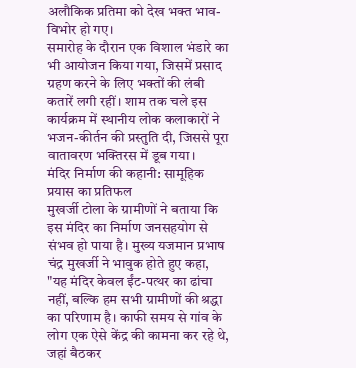अलौकिक प्रतिमा को देख भक्त भाव-विभोर हो गए।
समारोह के दौरान एक विशाल भंडारे का भी आयोजन किया गया, जिसमें प्रसाद ग्रहण करने के लिए भक्तों की लंबी कतारें लगी रहीं। शाम तक चले इस कार्यक्रम में स्थानीय लोक कलाकारों ने भजन-कीर्तन की प्रस्तुति दी, जिससे पूरा वातावरण भक्तिरस में डूब गया।
मंदिर निर्माण की कहानी: सामूहिक प्रयास का प्रतिफल
मुखर्जी टोला के ग्रामीणों ने बताया कि इस मंदिर का निर्माण जनसहयोग से संभव हो पाया है। मुख्य यजमान प्रभाष चंद्र मुखर्जी ने भावुक होते हुए कहा, "यह मंदिर केवल ईंट-पत्थर का ढांचा नहीं, बल्कि हम सभी ग्रामीणों की श्रद्धा का परिणाम है। काफी समय से गांव के लोग एक ऐसे केंद्र की कामना कर रहे थे, जहां बैठकर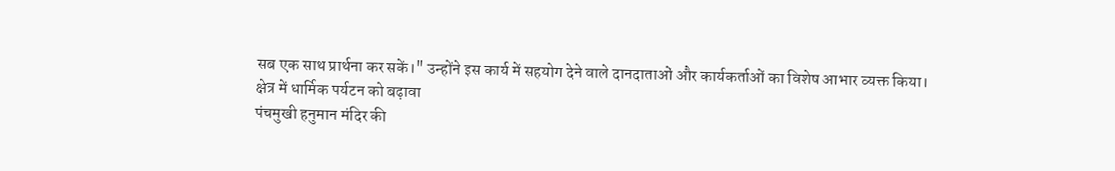सब एक साथ प्रार्थना कर सकें।" उन्होंने इस कार्य में सहयोग देने वाले दानदाताओं और कार्यकर्ताओं का विशेष आभार व्यक्त किया।
क्षेत्र में धार्मिक पर्यटन को बढ़ावा
पंचमुखी हनुमान मंदिर की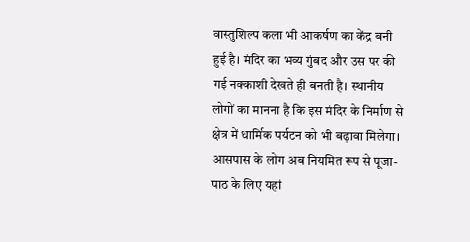वास्तुशिल्प कला भी आकर्षण का केंद्र बनी हुई है। मंदिर का भव्य गुंबद और उस पर की गई नक्काशी देखते ही बनती है। स्थानीय लोगों का मानना है कि इस मंदिर के निर्माण से क्षेत्र में धार्मिक पर्यटन को भी बढ़ावा मिलेगा। आसपास के लोग अब नियमित रूप से पूजा-पाठ के लिए यहां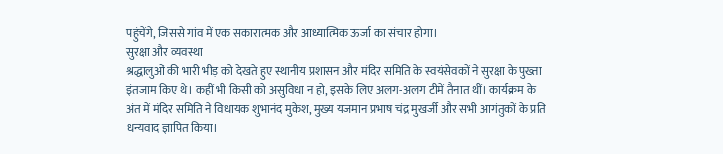पहुंचेंगे, जिससे गांव में एक सकारात्मक और आध्यात्मिक ऊर्जा का संचार होगा।
सुरक्षा और व्यवस्था
श्रद्धालुओं की भारी भीड़ को देखते हुए स्थानीय प्रशासन और मंदिर समिति के स्वयंसेवकों ने सुरक्षा के पुख्ता इंतजाम किए थे। कहीं भी किसी को असुविधा न हो, इसके लिए अलग-अलग टीमें तैनात थीं। कार्यक्रम के अंत में मंदिर समिति ने विधायक शुभानंद मुकेश, मुख्य यजमान प्रभाष चंद्र मुखर्जी और सभी आगंतुकों के प्रति धन्यवाद ज्ञापित किया।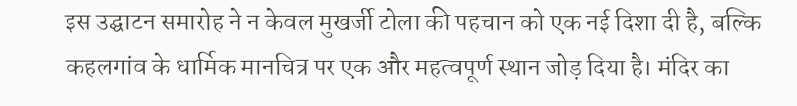इस उद्घाटन समारोह ने न केवल मुखर्जी टोला की पहचान को एक नई दिशा दी है, बल्कि कहलगांव के धार्मिक मानचित्र पर एक और महत्वपूर्ण स्थान जोड़ दिया है। मंदिर का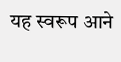यह स्वरूप आने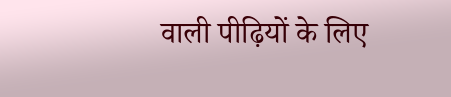वाली पीढ़ियों के लिए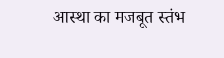आस्था का मजबूत स्तंभ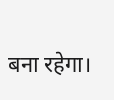बना रहेगा।